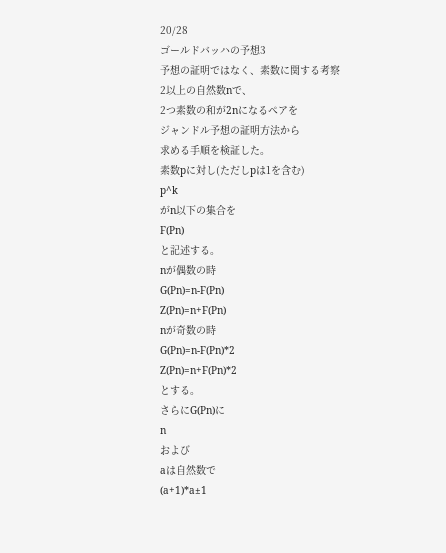20/28
ゴールドバッハの予想3
予想の証明ではなく、素数に関する考察
2以上の自然数nで、
2つ素数の和が2nになるペアを
ジャンドル予想の証明方法から
求める手順を検証した。
素数pに対し(ただしpは1を含む)
p^k
がn以下の集合を
F(Pn)
と記述する。
nが偶数の時
G(Pn)=n-F(Pn)
Z(Pn)=n+F(Pn)
nが奇数の時
G(Pn)=n-F(Pn)*2
Z(Pn)=n+F(Pn)*2
とする。
さらにG(Pn)に
n
および
aは自然数で
(a+1)*a±1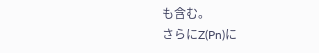も含む。
さらにZ(Pn)に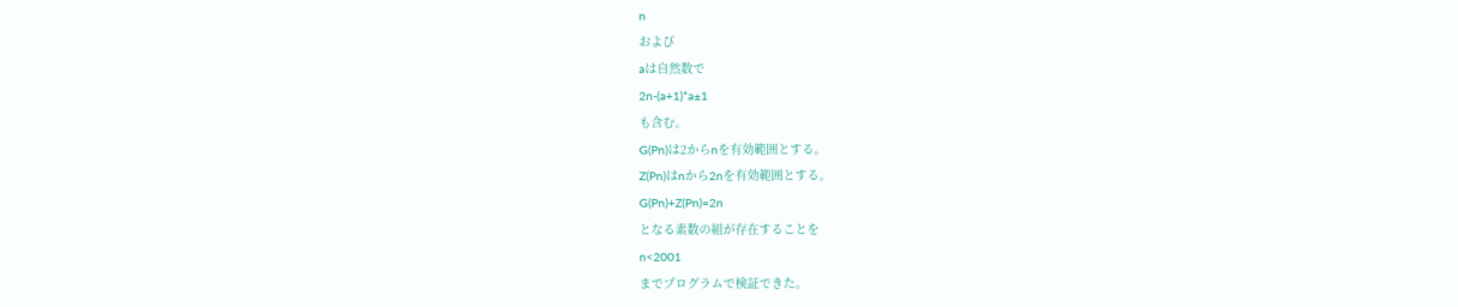n
および
aは自然数で
2n-(a+1)*a±1
も含む。
G(Pn)は2からnを有効範囲とする。
Z(Pn)はnから2nを有効範囲とする。
G(Pn)+Z(Pn)=2n
となる素数の組が存在することを
n<2001
までプログラムで検証できた。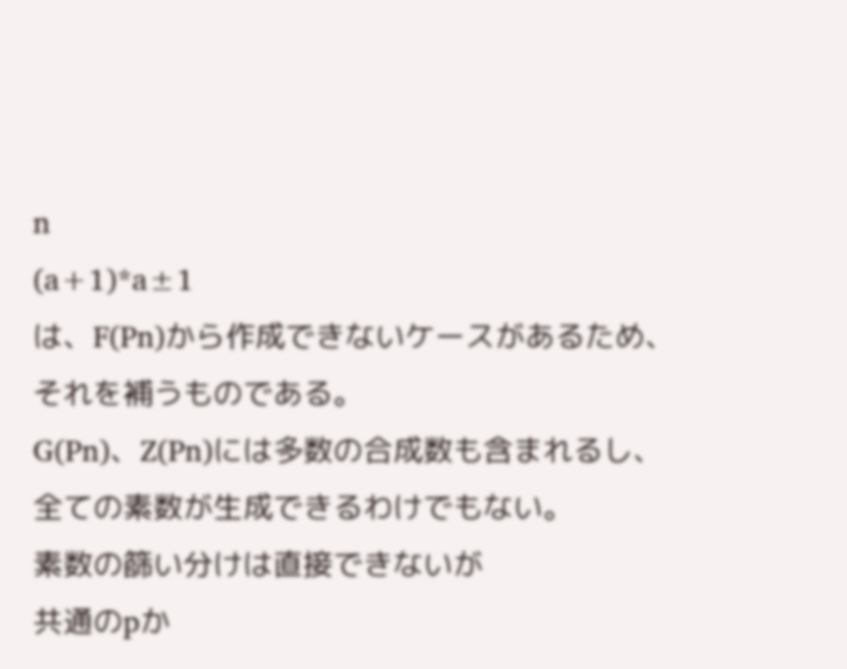n
(a+1)*a±1
は、F(Pn)から作成できないケースがあるため、それを補うものである。
G(Pn)、Z(Pn)には多数の合成数も含まれるし、全ての素数が生成できるわけでもない。
素数の篩い分けは直接できないが
共通のpか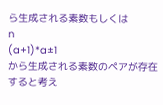ら生成される素数もしくは
n
(a+1)*a±1
から生成される素数のペアが存在すると考え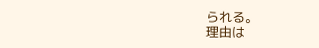られる。
理由は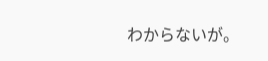わからないが。